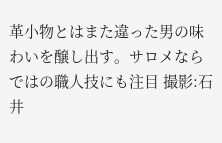革小物とはまた違った男の味わいを醸し出す。サロメならではの職人技にも注目 撮影:石井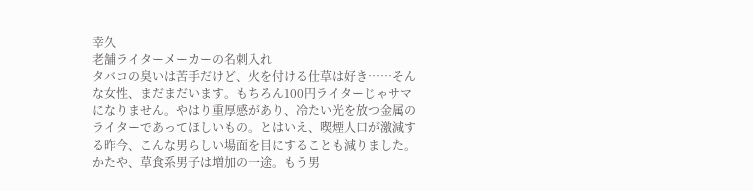幸久
老舗ライターメーカーの名刺入れ
タバコの臭いは苦手だけど、火を付ける仕草は好き……そんな女性、まだまだいます。もちろん100円ライターじゃサマになりません。やはり重厚感があり、冷たい光を放つ金属のライターであってほしいもの。とはいえ、喫煙人口が激減する昨今、こんな男らしい場面を目にすることも減りました。かたや、草食系男子は増加の一途。もう男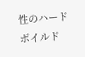性のハードボイルド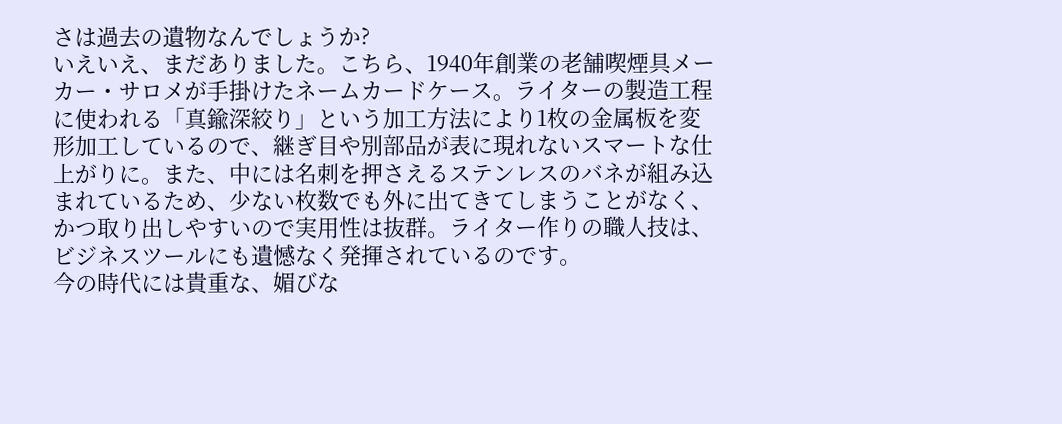さは過去の遺物なんでしょうか?
いえいえ、まだありました。こちら、1940年創業の老舗喫煙具メーカー・サロメが手掛けたネームカードケース。ライターの製造工程に使われる「真鍮深絞り」という加工方法により1枚の金属板を変形加工しているので、継ぎ目や別部品が表に現れないスマートな仕上がりに。また、中には名刺を押さえるステンレスのバネが組み込まれているため、少ない枚数でも外に出てきてしまうことがなく、かつ取り出しやすいので実用性は抜群。ライター作りの職人技は、ビジネスツールにも遺憾なく発揮されているのです。
今の時代には貴重な、媚びな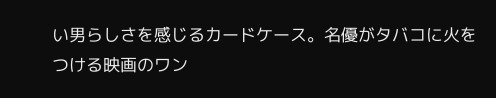い男らしさを感じるカードケース。名優がタバコに火をつける映画のワン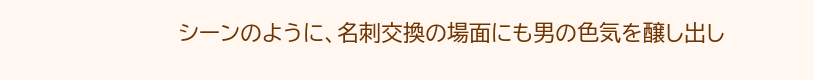シーンのように、名刺交換の場面にも男の色気を醸し出し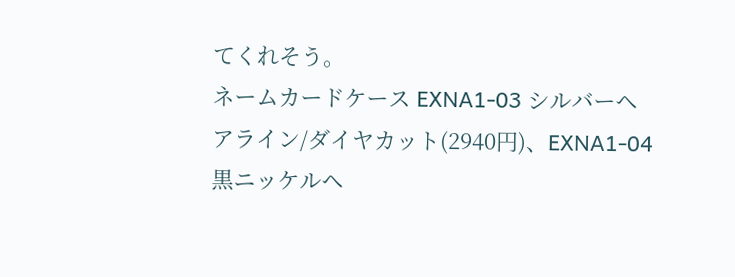てくれそう。
ネームカードケース EXNA1-03 シルバーヘアライン/ダイヤカット(2940円)、EXNA1-04 黒ニッケルヘ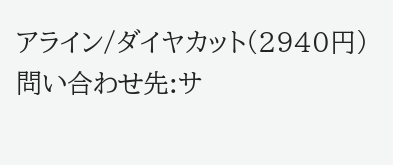アライン/ダイヤカット(2940円) 問い合わせ先:サ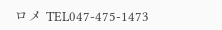ロメ TEL047-475-1473